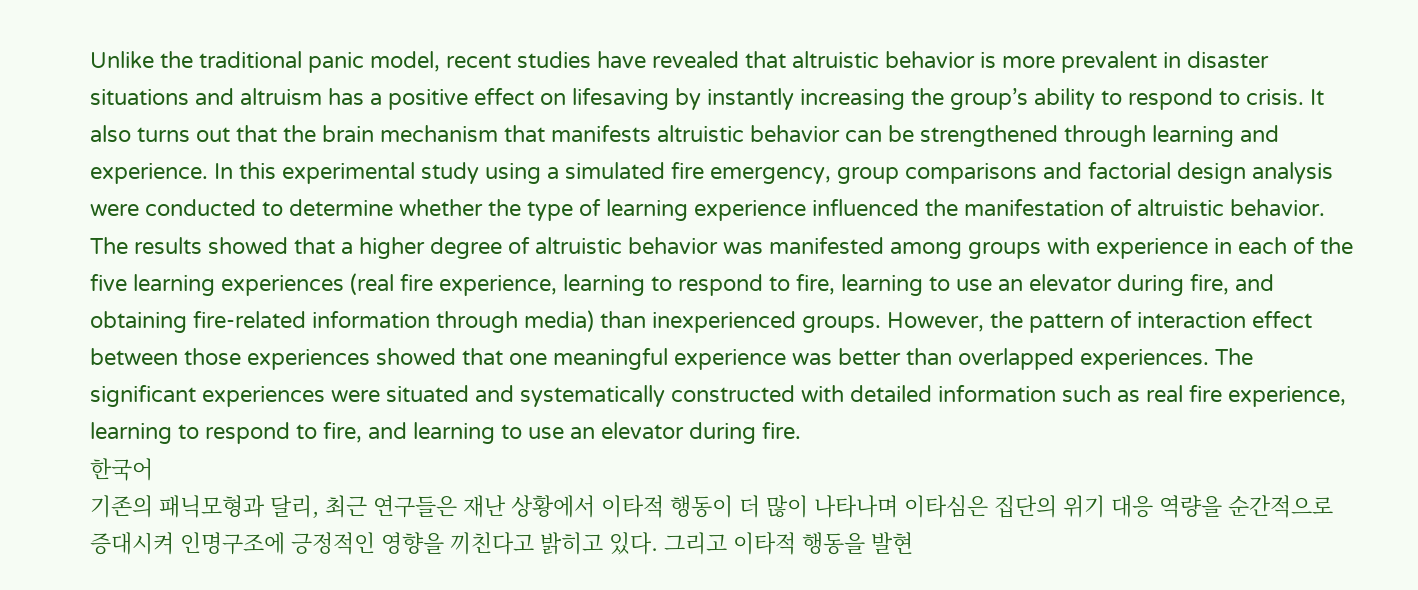Unlike the traditional panic model, recent studies have revealed that altruistic behavior is more prevalent in disaster situations and altruism has a positive effect on lifesaving by instantly increasing the group’s ability to respond to crisis. It also turns out that the brain mechanism that manifests altruistic behavior can be strengthened through learning and experience. In this experimental study using a simulated fire emergency, group comparisons and factorial design analysis were conducted to determine whether the type of learning experience influenced the manifestation of altruistic behavior. The results showed that a higher degree of altruistic behavior was manifested among groups with experience in each of the five learning experiences (real fire experience, learning to respond to fire, learning to use an elevator during fire, and obtaining fire-related information through media) than inexperienced groups. However, the pattern of interaction effect between those experiences showed that one meaningful experience was better than overlapped experiences. The significant experiences were situated and systematically constructed with detailed information such as real fire experience, learning to respond to fire, and learning to use an elevator during fire.
한국어
기존의 패닉모형과 달리, 최근 연구들은 재난 상황에서 이타적 행동이 더 많이 나타나며 이타심은 집단의 위기 대응 역량을 순간적으로 증대시켜 인명구조에 긍정적인 영향을 끼친다고 밝히고 있다. 그리고 이타적 행동을 발현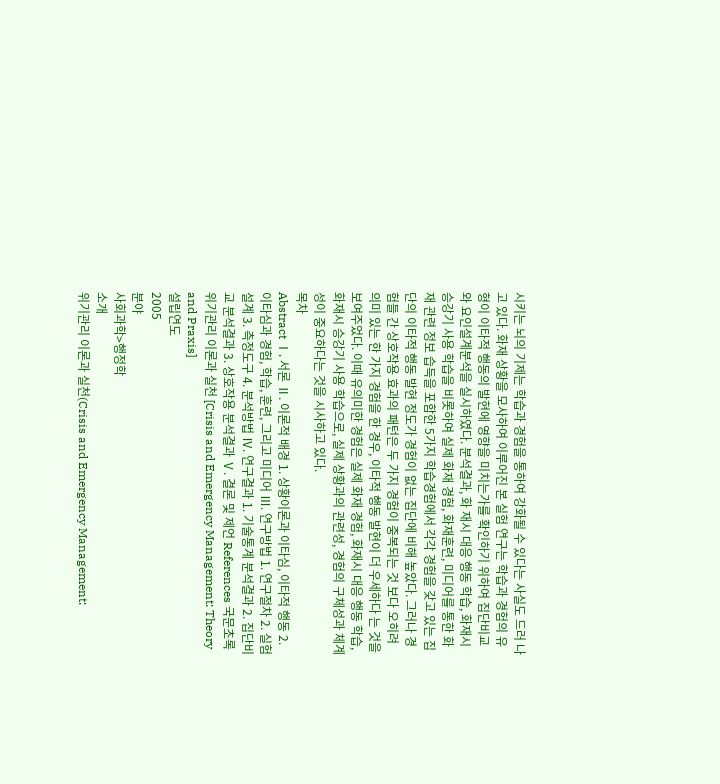시키는 뇌의 기제는 학습과 경험을 통하여 강화될 수 있다는 사실도 드러 나고 있다. 화재 상황을 모사하여 이루어진 본 실험 연구는 학습과 경험의 유형이 이타적 행동의 발현에 영향을 미치는가를 확인하기 위하여 집단비교와 요인설계분석을 실시하였다. 분석결과, 화 재시 대응 행동 학습, 화재시 승강기 사용 학습을 비롯하여 실제 화재 경험, 화재훈련, 미디어를 통한 화재 관련 정보 습득을 포함한 5가지 학습경험에서 각각 경험을 갖고 있는 집단의 이타적 행동 발현 정도가 경험이 없는 집단에 비해 높았다. 그러나 경험들 간 상호작용 효과의 패턴은 두 가지 경험이 중복되는 것 보다 오히려 의미 있는 한 가지 경험을 한 경우, 이타적 행동 발현이 더 우세하다 는 것을 보여주었다. 이때 유의미한 경험은 실제 화재 경험, 화재시 대응 행동 학습, 화재시 승강기 사용 학습으로, 실제 상황과의 관련성, 경험의 구체성과 체계성이 중요하다는 것을 시사하고 있다.
목차
Abstract Ⅰ. 서론 Ⅱ. 이론적 배경 1. 상황이론과 이타심, 이타적 행동 2. 이타심과 경험, 학습, 훈련, 그리고 미디어 Ⅲ. 연구방법 1. 연구절차 2. 실험설계 3. 측정도구 4. 분석방법 Ⅳ. 연구결과 1. 기술통계 분석결과 2. 집단비교 분석결과 3. 상호작용 분석결과 Ⅴ. 결론 및 제언 References 국문초록
위기관리 이론과 실천 [Crisis and Emergency Management: Theory and Praxis]
설립연도
2005
분야
사회과학>행정학
소개
위기관리 이론과 실천(Crisis and Emergency Management: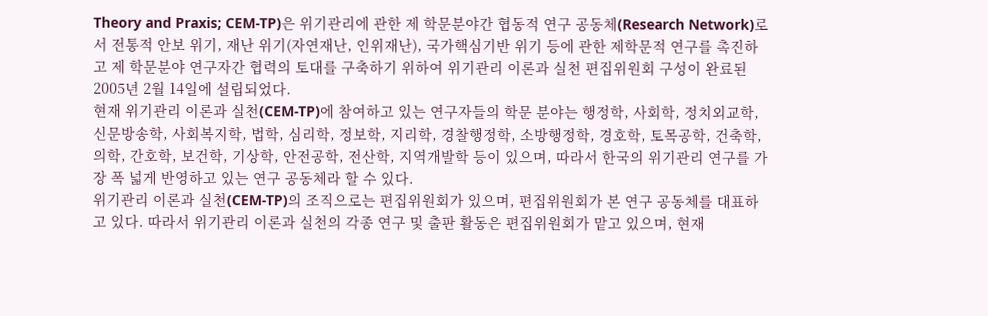Theory and Praxis; CEM-TP)은 위기관리에 관한 제 학문분야간 협동적 연구 공동체(Research Network)로서 전통적 안보 위기, 재난 위기(자연재난, 인위재난), 국가핵심기반 위기 등에 관한 제학문적 연구를 촉진하고 제 학문분야 연구자간 협력의 토대를 구축하기 위하여 위기관리 이론과 실천 편집위원회 구성이 완료된 2005년 2월 14일에 설립되었다.
현재 위기관리 이론과 실천(CEM-TP)에 참여하고 있는 연구자들의 학문 분야는 행정학, 사회학, 정치외교학, 신문방송학, 사회복지학, 법학, 심리학, 정보학, 지리학, 경찰행정학, 소방행정학, 경호학, 토목공학, 건축학, 의학, 간호학, 보건학, 기상학, 안전공학, 전산학, 지역개발학 등이 있으며, 따라서 한국의 위기관리 연구를 가장 폭 넓게 반영하고 있는 연구 공동체라 할 수 있다.
위기관리 이론과 실천(CEM-TP)의 조직으로는 편집위원회가 있으며, 편집위원회가 본 연구 공동체를 대표하고 있다. 따라서 위기관리 이론과 실천의 각종 연구 및 출판 활동은 편집위원회가 맡고 있으며, 현재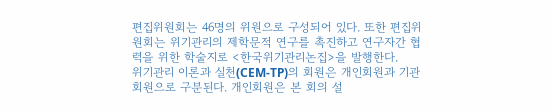편집위원회는 46명의 위원으로 구성되어 있다. 또한 편집위원회는 위기관리의 제학문적 연구를 촉진하고 연구자간 협력을 위한 학술지로 <한국위기관리논집>을 발행한다.
위기관리 이론과 실천(CEM-TP)의 회원은 개인회원과 기관회원으로 구분된다. 개인회원은 본 회의 설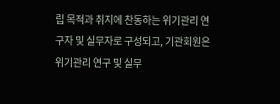립 목적과 취지에 찬동하는 위기관리 연구자 및 실무자로 구성되고, 기관회원은 위기관리 연구 및 실무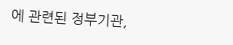에 관련된 정부기관,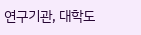연구기관, 대학도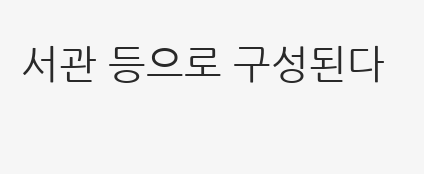서관 등으로 구성된다